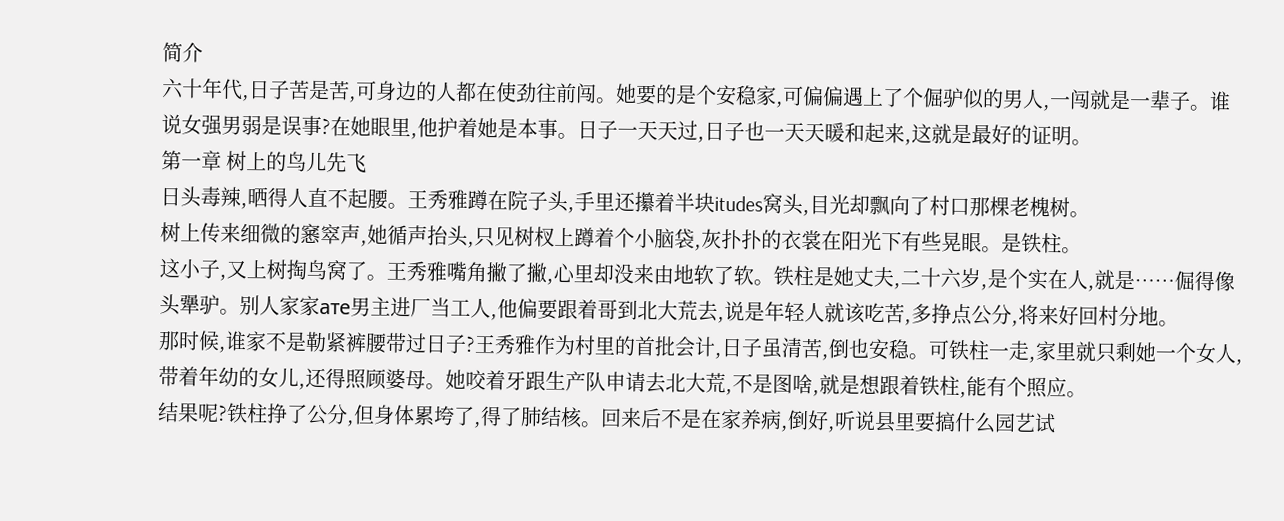简介
六十年代,日子苦是苦,可身边的人都在使劲往前闯。她要的是个安稳家,可偏偏遇上了个倔驴似的男人,一闯就是一辈子。谁说女强男弱是误事?在她眼里,他护着她是本事。日子一天天过,日子也一天天暖和起来,这就是最好的证明。
第一章 树上的鸟儿先飞
日头毒辣,晒得人直不起腰。王秀雅蹲在院子头,手里还攥着半块itudes窝头,目光却飘向了村口那棵老槐树。
树上传来细微的窸窣声,她循声抬头,只见树杈上蹲着个小脑袋,灰扑扑的衣裳在阳光下有些晃眼。是铁柱。
这小子,又上树掏鸟窝了。王秀雅嘴角撇了撇,心里却没来由地软了软。铁柱是她丈夫,二十六岁,是个实在人,就是……倔得像头犟驴。别人家家ате男主进厂当工人,他偏要跟着哥到北大荒去,说是年轻人就该吃苦,多挣点公分,将来好回村分地。
那时候,谁家不是勒紧裤腰带过日子?王秀雅作为村里的首批会计,日子虽清苦,倒也安稳。可铁柱一走,家里就只剩她一个女人,带着年幼的女儿,还得照顾婆母。她咬着牙跟生产队申请去北大荒,不是图啥,就是想跟着铁柱,能有个照应。
结果呢?铁柱挣了公分,但身体累垮了,得了肺结核。回来后不是在家养病,倒好,听说县里要搞什么园艺试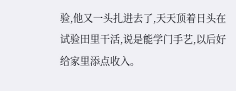验,他又一头扎进去了,天天顶着日头在试验田里干活,说是能学门手艺,以后好给家里添点收入。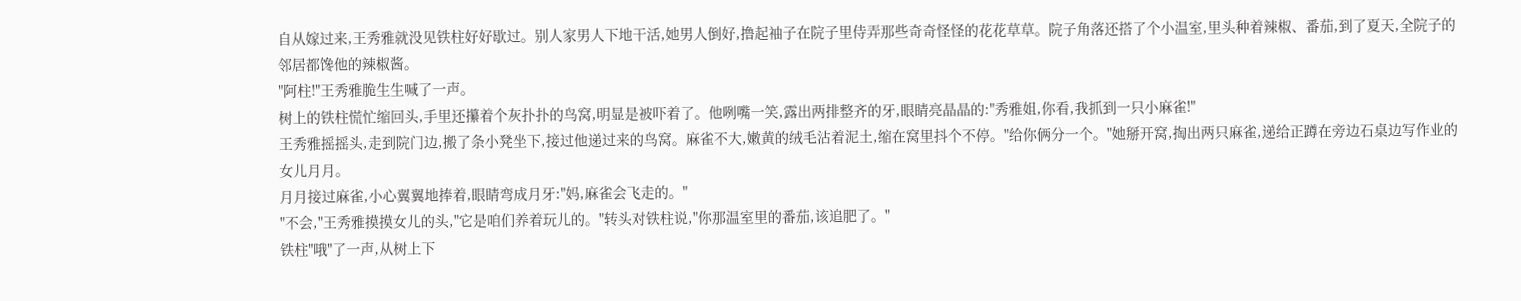自从嫁过来,王秀雅就没见铁柱好好歇过。别人家男人下地干活,她男人倒好,撸起袖子在院子里侍弄那些奇奇怪怪的花花草草。院子角落还搭了个小温室,里头种着辣椒、番茄,到了夏天,全院子的邻居都馋他的辣椒酱。
"阿柱!"王秀雅脆生生喊了一声。
树上的铁柱慌忙缩回头,手里还攥着个灰扑扑的鸟窝,明显是被吓着了。他咧嘴一笑,露出两排整齐的牙,眼睛亮晶晶的:"秀雅姐,你看,我抓到一只小麻雀!"
王秀雅摇摇头,走到院门边,搬了条小凳坐下,接过他递过来的鸟窝。麻雀不大,嫩黄的绒毛沾着泥土,缩在窝里抖个不停。"给你俩分一个。"她掰开窝,掏出两只麻雀,递给正蹲在旁边石桌边写作业的女儿月月。
月月接过麻雀,小心翼翼地捧着,眼睛弯成月牙:"妈,麻雀会飞走的。"
"不会,"王秀雅摸摸女儿的头,"它是咱们养着玩儿的。"转头对铁柱说,"你那温室里的番茄,该追肥了。"
铁柱"哦"了一声,从树上下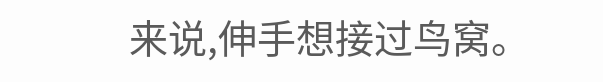来说,伸手想接过鸟窝。